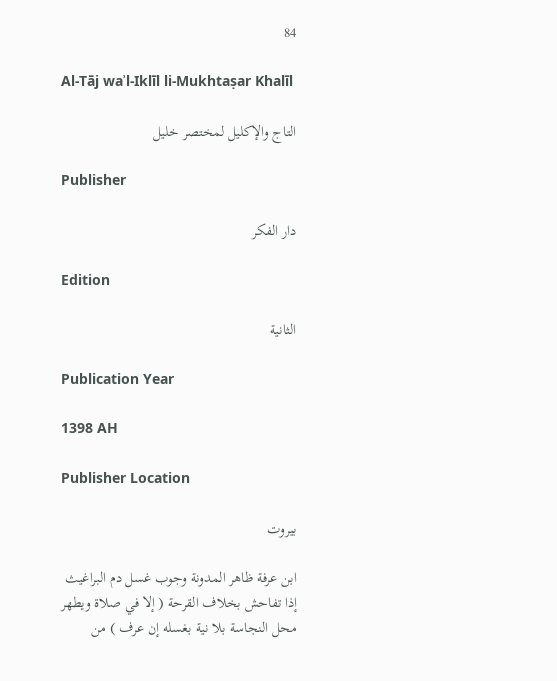84

Al-Tāj waʾl-Iklīl li-Mukhtaṣar Khalīl

التاج والإكليل لمختصر خليل

Publisher

دار الفكر

Edition

الثانية

Publication Year

1398 AH

Publisher Location

بيروت

ابن عرفة ظاهر المدونة وجوب غسل دم البراغيث إذا تفاحش بخلاف القرحة ( إلا في صلاة ويطهر محل النجاسة بلا نية بغسله إن عرف ) من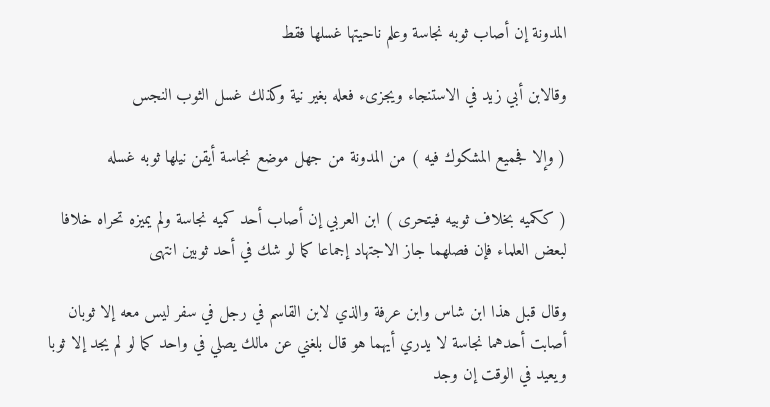المدونة إن أصاب ثوبه نجاسة وعلم ناحيتها غسلها فقط

وقالابن أبي زيد في الاستنجاء ويجزىء فعله بغير نية وكذلك غسل الثوب النجس

( وإلا فجميع المشكوك فيه ) من المدونة من جهل موضع نجاسة أيقن نيلها ثوبه غسله

( ككميه بخلاف ثوبيه فيتحرى ) ابن العربي إن أصاب أحد كميه نجاسة ولم يميزه تحراه خلافا لبعض العلماء فإن فصلهما جاز الاجتهاد إجماعا كما لو شك في أحد ثوبين انتهى

وقال قبل هذا ابن شاس وابن عرفة والذي لابن القاسم في رجل في سفر ليس معه إلا ثوبان أصابت أحدهما نجاسة لا يدري أيهما هو قال بلغني عن مالك يصلي في واحد كما لو لم يجد إلا ثوبا ويعيد في الوقت إن وجد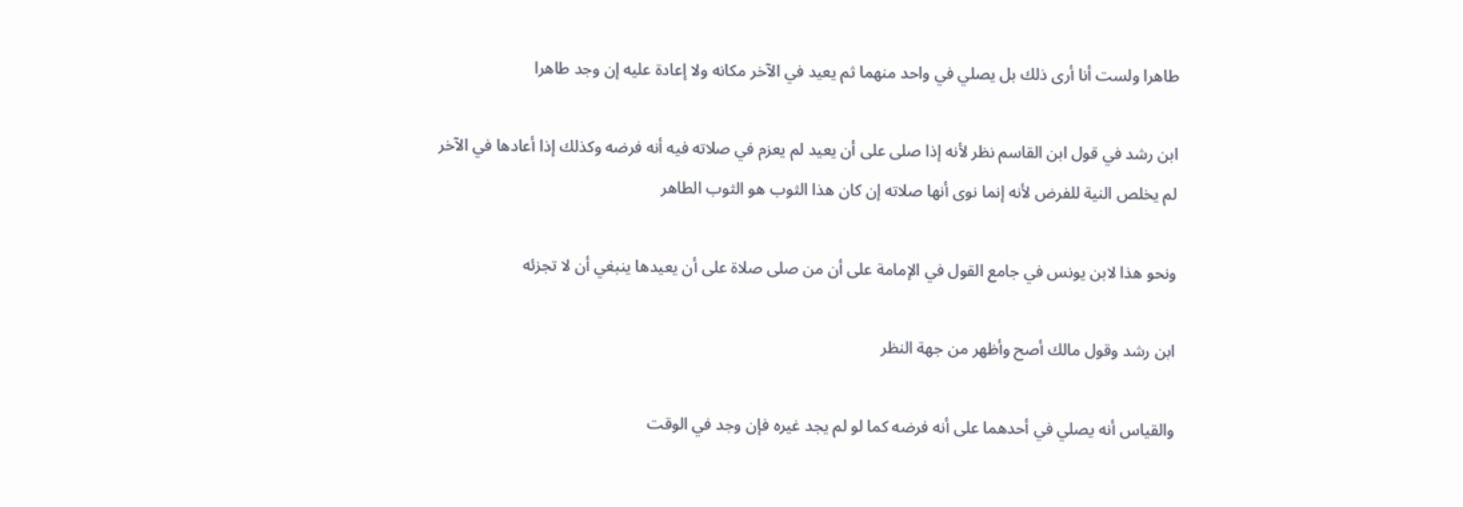طاهرا ولست أنا أرى ذلك بل يصلي في واحد منهما ثم يعيد في الآخر مكانه ولا إعادة عليه إن وجد طاهرا

ابن رشد في قول ابن القاسم نظر لأنه إذا صلى على أن يعيد لم يعزم في صلاته فيه أنه فرضه وكذلك إذا أعادها في الآخر لم يخلص النية للفرض لأنه إنما نوى أنها صلاته إن كان هذا الثوب هو الثوب الطاهر

ونحو هذا لابن يونس في جامع القول في الإمامة على أن من صلى صلاة على أن يعيدها ينبغي أن لا تجزئه

ابن رشد وقول مالك أصح وأظهر من جهة النظر

والقياس أنه يصلي في أحدهما على أنه فرضه كما لو لم يجد غيره فإن وجد في الوقت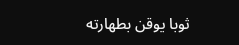ثوبا يوقن بطهارته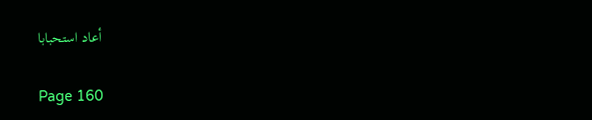أعاد استحبابا

Page 160